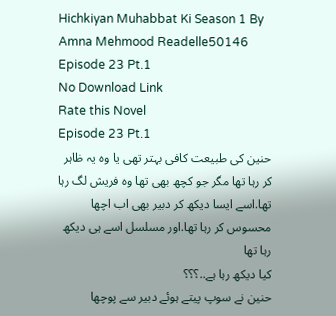Hichkiyan Muhabbat Ki Season 1 By Amna Mehmood Readelle50146 Episode 23 Pt.1
No Download Link
Rate this Novel
Episode 23 Pt.1
حنین کی طبیعت کافی بہتر تھی یا وہ یہ ظاہر کر رہا تھا مگر جو کچھ بھی تھا وہ فریش لگ رہا تھا.اسے ایسا دیکھ کر دبیر بھی اب اچھا محسوس کر رہا تھا.اور مسلسل اسے ہی دیکھ رہا تھا
کیا دیکھ رہا ہے..؟؟؟
حنین نے سوپ پیتے ہوئے دبیر سے پوچھا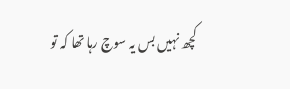کچھ نہیں بس یہ سوچ رہا تھا کہ تو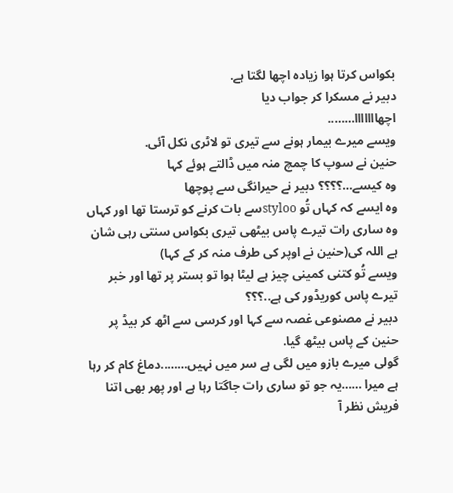بکواس کرتا ہوا زیادہ اچھا لگتا ہے.
دبیر نے مسکرا کر جواب دیا
اچھااااااا……..
ویسے میرے بیمار ہونے سے تیری تو لاٹری نکل آئی.
حنین نے سوپ کا چمچ منہ میں ڈالتے ہوئے کہا
وہ کیسے…؟؟؟؟ دبیر نے حیرانگی سے پوچھا
وہ ایسے کہ کہاں تُو stylooسے بات کرنے کو ترستا تھا اور کہاں وہ ساری رات تیرے پاس بیٹھی تیری بکواس سنتی رہی شان ہے اللہ کی(حنین نے اوپر کی طرف منہ کر کے کہا)
ویسے تُو کتنی کمینی چیز ہے لیٹا ہوا تو بستر پر تھا اور خبر تیرے پاس کوریڈور کی ہے..؟؟؟
دبیر نے مصنوعی غصہ سے کہا اور کرسی سے اٹھ کر بیڈ پر حنین کے پاس بیٹھ گیا.
گولی میرے بازو میں لگی ہے سر میں نہیں……..دماغ کام کر رہا ہے میرا ……یہ جو تو ساری رات جاگتا رہا ہے اور پھر بھی اتنا فریش نظر آ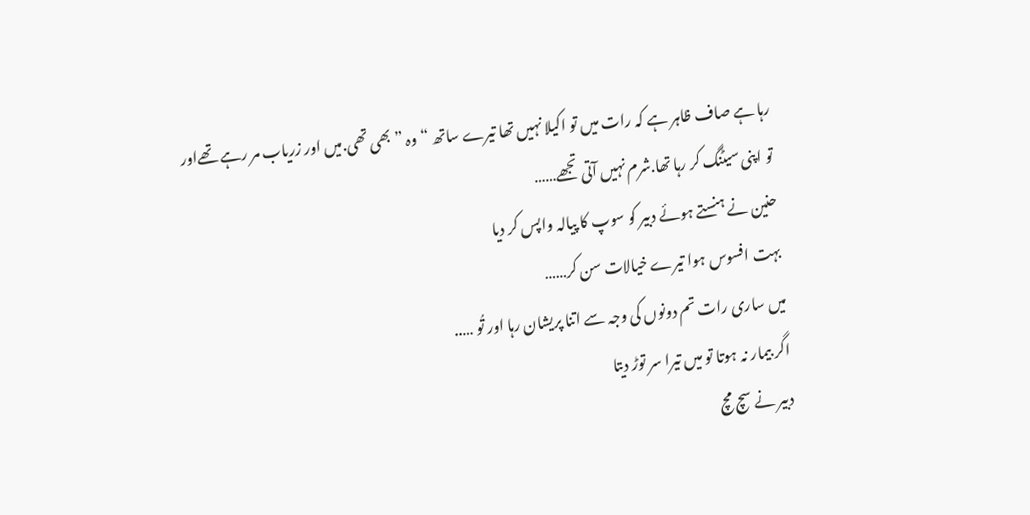رہا ہے صاف ظاہر ہے کہ رات میں تو اکیلا نہیں تھا تیرے ساتھ “وہ ” بھی تھی.میں اور زریاب مر رہے تھےاور تو اپنی سیٹنگ کر رہا تھا.شرم نہیں آتی تجھے……
حنین نے ہنستے ہوئے دبیر کو سوپ کا پیالہ واپس کر دیا
بہت افسوس ہوا تیرے خیالات سن کر……
میں ساری رات تم دونوں کی وجہ سے اتنا پریشان رہا اور تُو …..
اگر بیمار نہ ہوتا تو میں تیرا سر توڑ دیتا
دبیر نے سچ مچ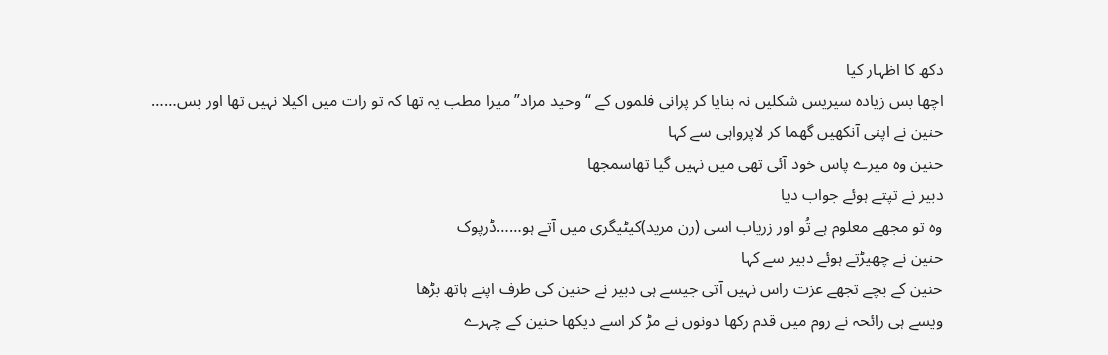دکھ کا اظہار کیا
اچھا بس زیادہ سیریس شکلیں نہ بنایا کر پرانی فلموں کے “وحید مراد” میرا مطب یہ تھا کہ تو رات میں اکیلا نہیں تھا اور بس……
حنین نے اپنی آنکھیں گھما کر لاپرواہی سے کہا
حنین وہ میرے پاس خود آئی تھی میں نہیں گیا تھاسمجھا
دبیر نے تپتے ہوئے جواب دیا
وہ تو مجھے معلوم ہے تُو اور زریاب اسی (رن مرید)کیٹیگری میں آتے ہو……ڈرپوک
حنین نے چھیڑتے ہوئے دبیر سے کہا
حنین کے بچے تجھے عزت راس نہیں آتی جیسے ہی دبیر نے حنین کی طرف اپنے ہاتھ بڑھا
ویسے ہی رائحہ نے روم میں قدم رکھا دونوں نے مڑ کر اسے دیکھا حنین کے چہرے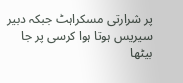پر شرارتی مسکراہٹ جبکہ دبیر سیریس ہوتا ہوا کرسی پر جا بیٹھا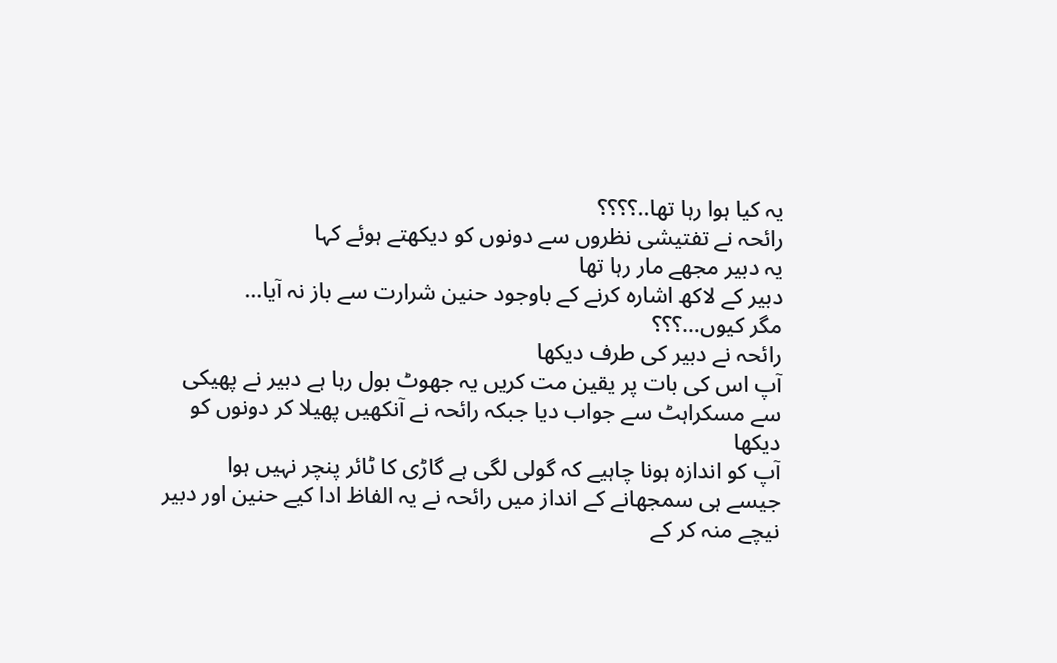یہ کیا ہوا رہا تھا..؟؟؟؟
رائحہ نے تفتیشی نظروں سے دونوں کو دیکھتے ہوئے کہا
یہ دبیر مجھے مار رہا تھا
دبیر کے لاکھ اشارہ کرنے کے باوجود حنین شرارت سے باز نہ آیا…
مگر کیوں…؟؟؟
رائحہ نے دبیر کی طرف دیکھا
آپ اس کی بات پر یقین مت کریں یہ جھوٹ بول رہا ہے دبیر نے پھیکی سے مسکراہٹ سے جواب دیا جبکہ رائحہ نے آنکھیں پھیلا کر دونوں کو دیکھا
آپ کو اندازہ ہونا چاہیے کہ گولی لگی ہے گاڑی کا ٹائر پنچر نہیں ہوا
جیسے ہی سمجھانے کے انداز میں رائحہ نے یہ الفاظ ادا کیے حنین اور دبیر نیچے منہ کر کے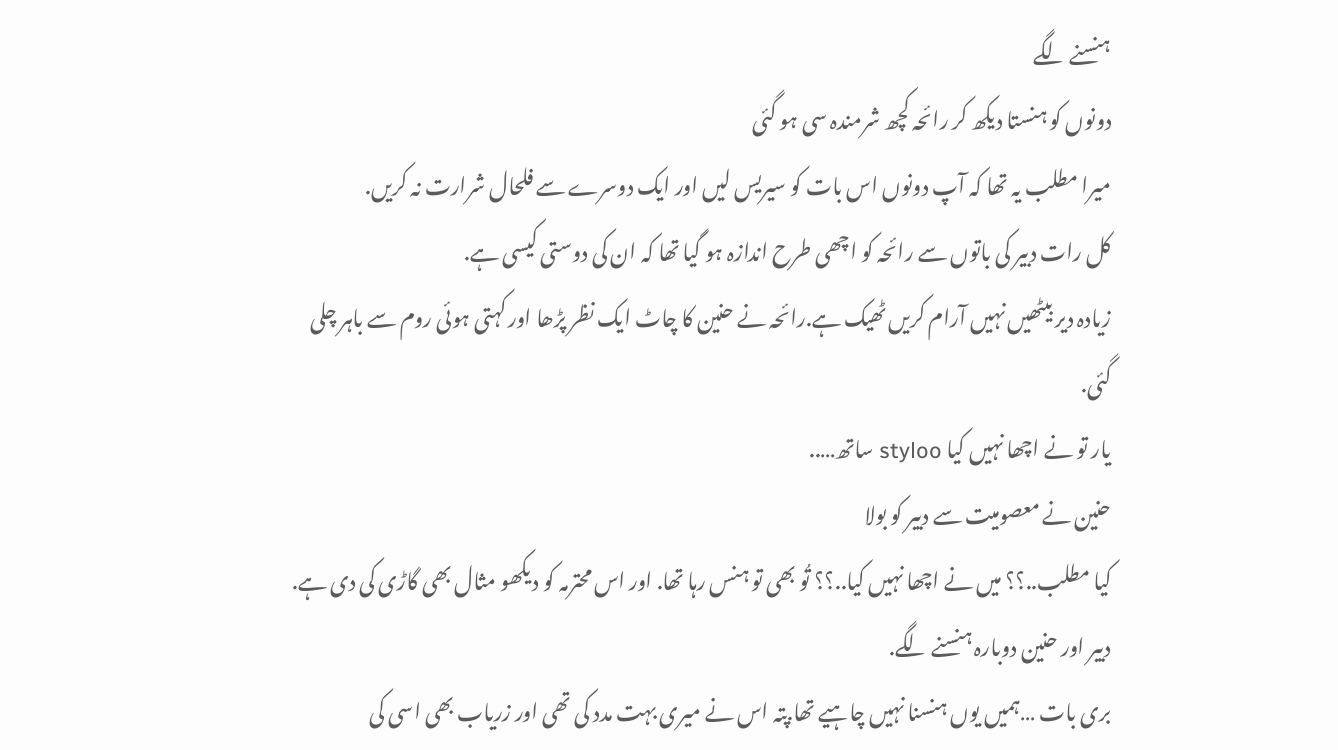ہنسنے لگے
دونوں کو ہنستا دیکھ کر رائحہ کچھ شرمندہ سی ہو گئی
میرا مطلب یہ تھا کہ آپ دونوں اس بات کو سیریس لیں اور ایک دوسرے سے فلحال شرارت نہ کریں.
کل رات دبیر کی باتوں سے رائحہ کو اچھی طرح اندازہ ہو گیا تھا کہ ان کی دوستی کیسی ہے.
زیادہ دیر بیٹھیں نہیں آرام کریں ٹھیک ہے.رائحہ نے حنین کا چاٹ ایک نظر پڑھا اور کہتی ہوئی روم سے باہر چلی گئی.
یار تو نے اچھا نہیں کیا styloo ساتھ…..
حنین نے معصومیت سے دبیر کو بولا
کیا مطلب..؟؟ میں نے اچھا نہیں کیا..؟؟ تُو بھی تو ہنس رہا تھا. اور اس محترمہ کو دیکھو مثال بھی گاڑی کی دی ہے.
دبیر اور حنین دوبارہ ہنسنے لگے.
بری بات …ہمیں یوں ہنسنا نہیں چاہیے تھا.پتہ اس نے میری بہت مدد کی تھی اور زریاب بھی اسی کی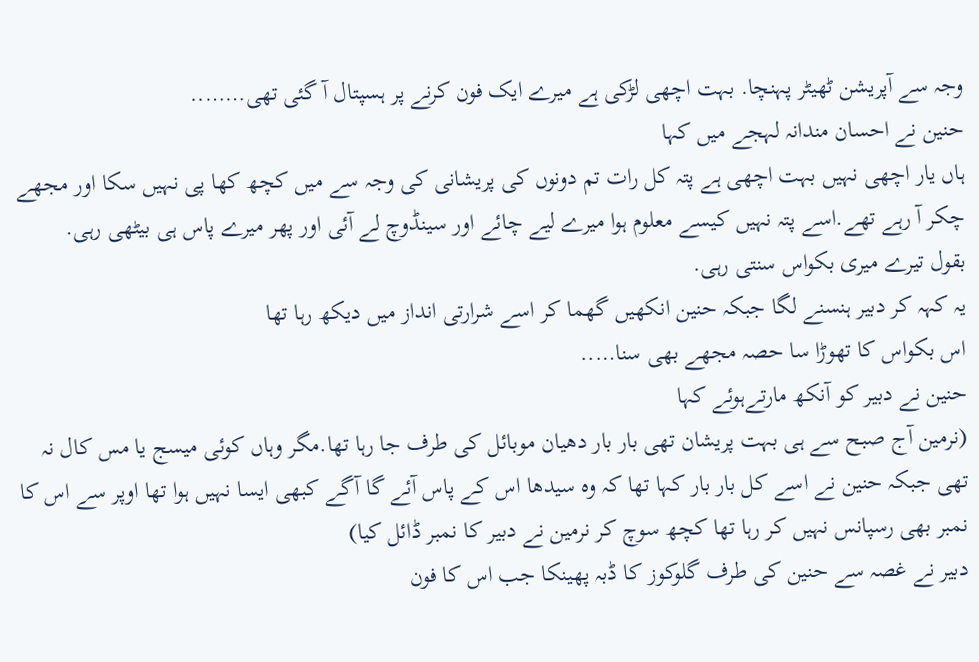وجہ سے آپریشن ٹھیٹر پہنچا. بہت اچھی لڑکی ہے میرے ایک فون کرنے پر ہسپتال آ گئی تھی……..
حنین نے احسان مندانہ لہجے میں کہا
ہاں یار اچھی نہیں بہت اچھی ہے پتہ کل رات تم دونوں کی پریشانی کی وجہ سے میں کچھ کھا پی نہیں سکا اور مجھے چکر آ رہے تھے.اسے پتہ نہیں کیسے معلوم ہوا میرے لیے چائے اور سینڈوچ لے آئی اور پھر میرے پاس ہی بیٹھی رہی.
بقول تیرے میری بکواس سنتی رہی.
یہ کہہ کر دبیر ہنسنے لگا جبکہ حنین انکھیں گھما کر اسے شرارتی انداز میں دیکھ رہا تھا
اس بکواس کا تھوڑا سا حصہ مجھے بھی سنا…..
حنین نے دبیر کو آنکھ مارتےہوئے کہا
(نرمین آج صبح سے ہی بہت پریشان تھی بار بار دھیان موبائل کی طرف جا رہا تھا.مگر وہاں کوئی میسج یا مس کال نہ تھی جبکہ حنین نے اسے کل بار بار کہا تھا کہ وہ سیدھا اس کے پاس آئے گا آگے کبھی ایسا نہیں ہوا تھا اوپر سے اس کا نمبر بھی رسپانس نہیں کر رہا تھا کچھ سوچ کر نرمین نے دبیر کا نمبر ڈائل کیا)
دبیر نے غصہ سے حنین کی طرف گلوکوز کا ڈبہ پھینکا جب اس کا فون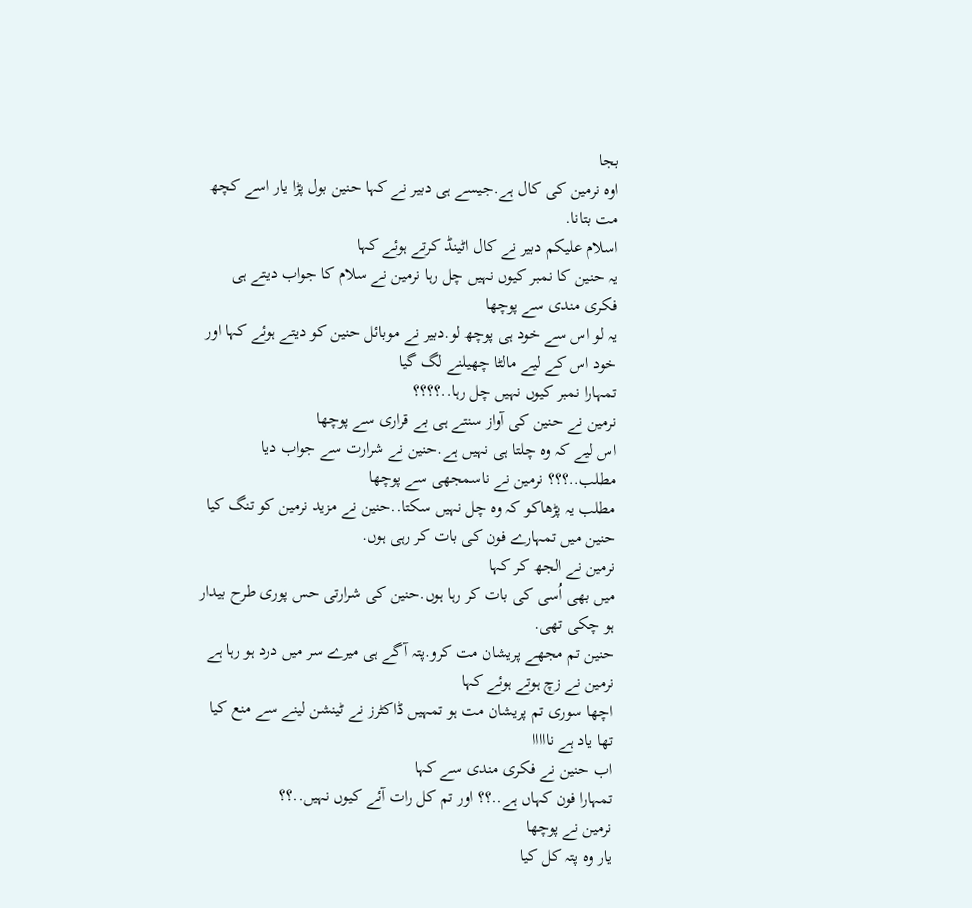بجا
اوہ نرمین کی کال ہے.جیسے ہی دبیر نے کہا حنین بول پڑا یار اسے کچھ مت بتانا.
اسلام علیکم دبیر نے کال اٹینڈ کرتے ہوئے کہا
یہ حنین کا نمبر کیوں نہیں چل رہا نرمین نے سلام کا جواب دیتے ہی فکری مندی سے پوچھا
یہ لو اس سے خود ہی پوچھ لو.دبیر نے موبائل حنین کو دیتے ہوئے کہا اور خود اس کے لیے مالٹا چھیلنے لگ گیا
تمہارا نمبر کیوں نہیں چل رہا..؟؟؟؟
نرمین نے حنین کی آواز سنتے ہی بے قراری سے پوچھا
اس لیے کہ وہ چلتا ہی نہیں ہے.حنین نے شرارت سے جواب دیا
مطلب..؟؟؟ نرمین نے ناسمجھی سے پوچھا
مطلب یہ پڑھاکو کہ وہ چل نہیں سکتا..حنین نے مزید نرمین کو تنگ کیا
حنین میں تمہارے فون کی بات کر رہی ہوں.
نرمین نے الجھ کر کہا
میں بھی اُسی کی بات کر رہا ہوں.حنین کی شرارتی حس پوری طرح بیدار ہو چکی تھی.
حنین تم مجھے پریشان مت کرو.پتہ آگے ہی میرے سر میں درد ہو رہا ہے
نرمین نے زچ ہوتے ہوئے کہا
اچھا سوری تم پریشان مت ہو تمہیں ڈاکٹرز نے ٹینشن لینے سے منع کیا تھا یاد ہے نااااا
اب حنین نے فکری مندی سے کہا
تمہارا فون کہاں ہے..؟؟ اور تم کل رات آئے کیوں نہیں..؟؟
نرمین نے پوچھا
یار وہ پتہ کل کیا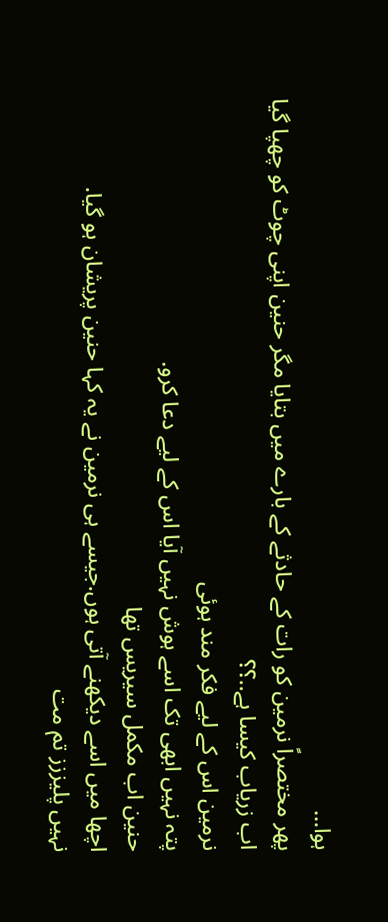ہوا…
پھر مختصراً نرمین کو رات کے حادثے کے بارے میں بتایا مگر حنین اپنی چوٹ کو چھپا گیا
اب زریاب کیسا ہے..؟؟
نرمین اس کے لیے فکر مند ہوئی
پتہ نہیں ابھی تک اسے ہوش نہیں آیا اس کے لیے دعا کرو.
حنین اب مکمل سیریس تھا
اچھا میں اسے دیکھنے آتی ہوں.جیسے ہی نرمین نے یہ کہا حنین پریشان ہو گیا.
نہیں پلیززز تم مت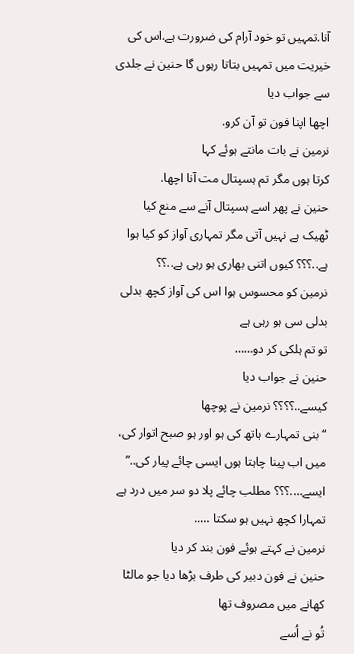آنا.تمہیں تو خود آرام کی ضرورت ہے.اس کی خیریت میں تمہیں بتاتا رہوں گا حنین نے جلدی سے جواب دیا
اچھا اپنا فون تو آن کرو.
نرمین نے بات مانتے ہوئے کہا
کرتا ہوں مگر تم ہسپتال مت آنا اچھا.
حنین نے پھر اسے ہسپتال آنے سے منع کیا
ٹھیک ہے نہیں آتی مگر تمہاری آواز کو کیا ہوا ہے..؟؟؟ کیوں اتنی بھاری ہو رہی ہے..؟؟
نرمین کو محسوس ہوا اس کی آواز کچھ بدلی بدلی سی ہو رہی ہے
تو تم ہلکی کر دو……
حنین نے جواب دیا
کیسے..؟؟؟؟ نرمین نے پوچھا
“بنی تمہارے ہاتھ کی ہو اور ہو صبح اتوار کی،
میں اب پینا چاہتا ہوں ایسی چائے پیار کی..”
ایسے….؟؟؟ مطلب چائے پلا دو سر میں درد ہے
تمہارا کچھ نہیں ہو سکتا …..
نرمین نے کہتے ہوئے فون بند کر دیا
حنین نے فون دبیر کی طرف بڑھا دیا جو مالٹا کھانے میں مصروف تھا
تُو نے اُسے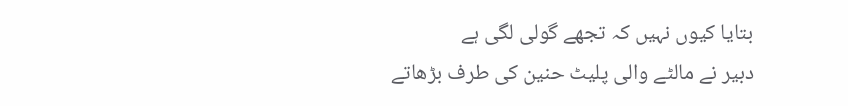بتایا کیوں نہیں کہ تجھے گولی لگی ہے
دبیر نے مالٹے والی پلیٹ حنین کی طرف بڑھاتے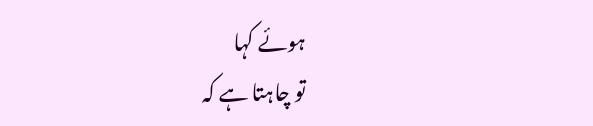ہوئے کہا
تو چاہتا ہے کہ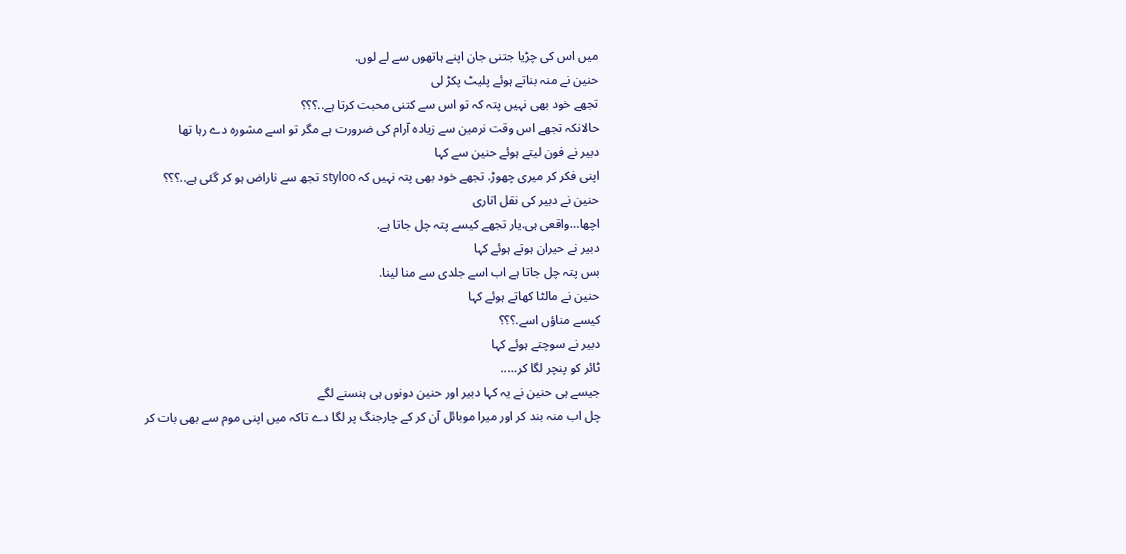میں اس کی چڑیا جتنی جان اپنے ہاتھوں سے لے لوں.
حنین نے منہ بناتے ہوئے پلیٹ پکڑ لی
تجھے خود بھی نہیں پتہ کہ تو اس سے کتنی محبت کرتا ہے..؟؟؟
حالانکہ تجھے اس وقت نرمین سے زیادہ آرام کی ضرورت ہے مگر تو اسے مشورہ دے رہا تھا
دبیر نے فون لیتے ہوئے حنین سے کہا
اپنی فکر کر میری چھوڑ. تجھے خود بھی پتہ نہیں کہ styloo تجھ سے ناراض ہو کر گئی ہے..؟؟؟
حنین نے دبیر کی نقل اتاری
اچھا…واقعی ہی.یار تجھے کیسے پتہ چل جاتا ہے.
دبیر نے حیران ہوتے ہوئے کہا
بس پتہ چل جاتا ہے اب اسے جلدی سے منا لینا.
حنین نے مالٹا کھاتے ہوئے کہا
کیسے مناؤں اسے.؟؟؟
دبیر نے سوچتے ہوئے کہا
ٹائر کو پنچر لگا کر…..
جیسے ہی حنین نے یہ کہا دبیر اور حنین دونوں ہی ہنسنے لگے
چل اب منہ بند کر اور میرا موبائل آن کر کے چارجنگ پر لگا دے تاکہ میں اپنی موم سے بھی بات کر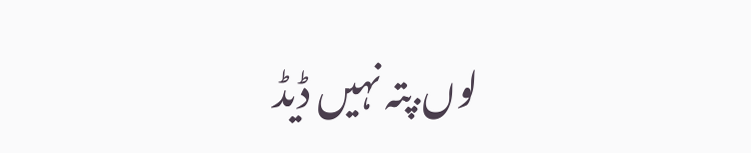لوں.پتہ نہیں ڈیڈ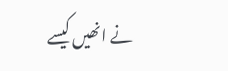نے انھیں کیسے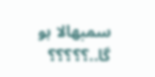سمبھالا ہو گا..؟؟؟؟؟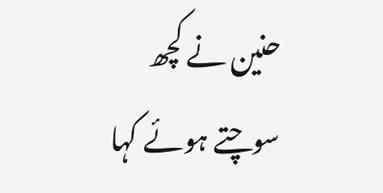حنین نے کچھ سوچتے ہوئے کہا